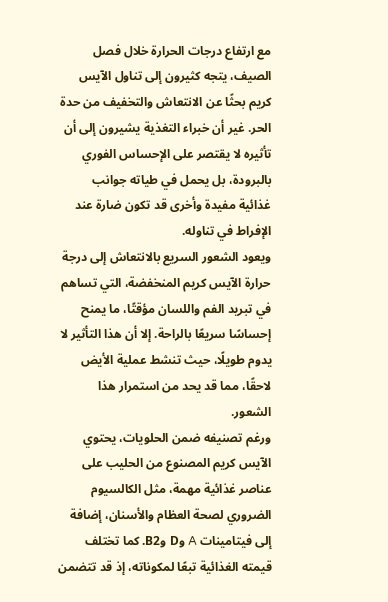مع ارتفاع درجات الحرارة خلال فصل الصيف، يتجه كثيرون إلى تناول الآيس كريم بحثًا عن الانتعاش والتخفيف من حدة الحر. غير أن خبراء التغذية يشيرون إلى أن تأثيره لا يقتصر على الإحساس الفوري بالبرودة، بل يحمل في طياته جوانب غذائية مفيدة وأخرى قد تكون ضارة عند الإفراط في تناوله.
ويعود الشعور السريع بالانتعاش إلى درجة حرارة الآيس كريم المنخفضة، التي تساهم في تبريد الفم واللسان مؤقتًا، ما يمنح إحساسًا سريعًا بالراحة. إلا أن هذا التأثير لا يدوم طويلًا، حيث تنشط عملية الأيض لاحقًا، مما قد يحد من استمرار هذا الشعور.
ورغم تصنيفه ضمن الحلويات، يحتوي الآيس كريم المصنوع من الحليب على عناصر غذائية مهمة، مثل الكالسيوم الضروري لصحة العظام والأسنان، إضافة إلى فيتامينات A وD وB2. كما تختلف قيمته الغذائية تبعًا لمكوناته، إذ قد تتضمن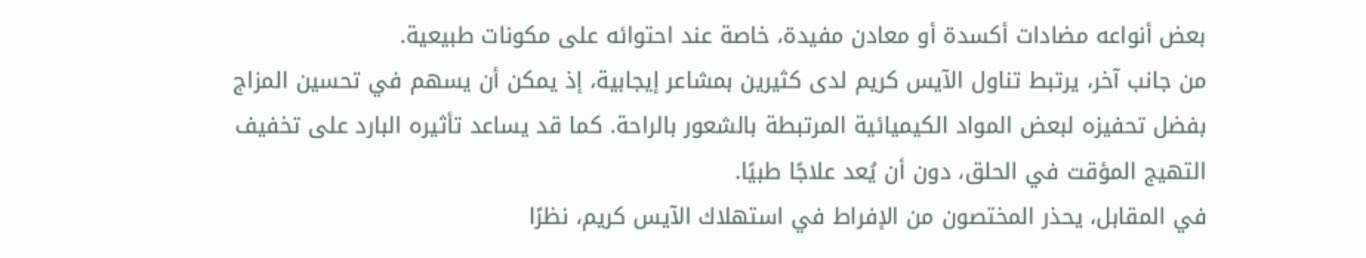بعض أنواعه مضادات أكسدة أو معادن مفيدة، خاصة عند احتوائه على مكونات طبيعية.
من جانب آخر، يرتبط تناول الآيس كريم لدى كثيرين بمشاعر إيجابية، إذ يمكن أن يسهم في تحسين المزاج بفضل تحفيزه لبعض المواد الكيميائية المرتبطة بالشعور بالراحة. كما قد يساعد تأثيره البارد على تخفيف التهيج المؤقت في الحلق، دون أن يُعد علاجًا طبيًا.
في المقابل، يحذر المختصون من الإفراط في استهلاك الآيس كريم، نظرًا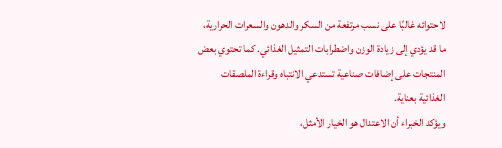لاحتوائه غالبًا على نسب مرتفعة من السكر والدهون والسعرات الحرارية، ما قد يؤدي إلى زيادة الوزن واضطرابات التمثيل الغذائي. كما تحتوي بعض المنتجات على إضافات صناعية تستدعي الانتباه وقراءة الملصقات الغذائية بعناية.
ويؤكد الخبراء أن الاعتدال هو الخيار الأمثل،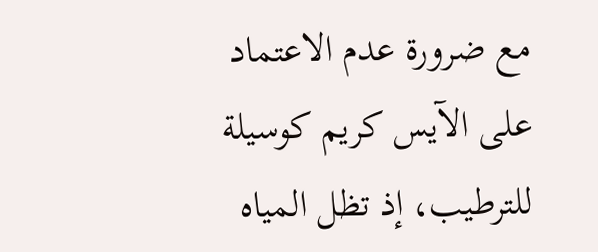مع ضرورة عدم الاعتماد على الآيس كريم كوسيلة للترطيب، إذ تظل المياه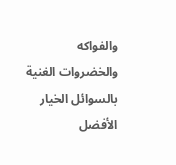والفواكه والخضروات الغنية بالسوائل الخيار الأفضل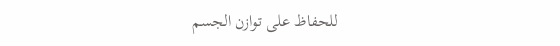للحفاظ على توازن الجسم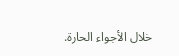خلال الأجواء الحارة.